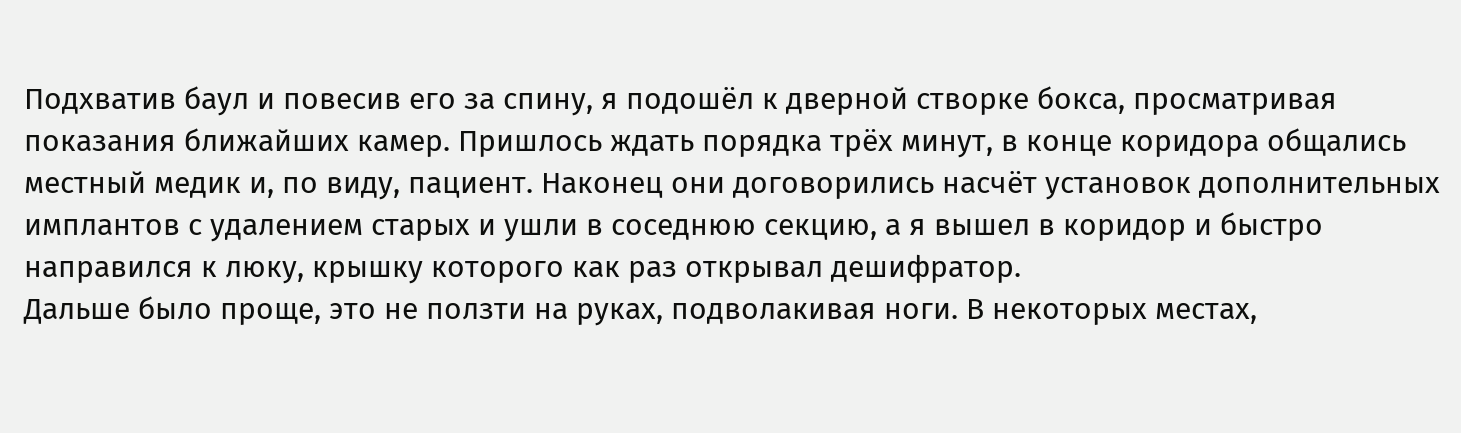Подхватив баул и повесив его за спину, я подошёл к дверной створке бокса, просматривая показания ближайших камер. Пришлось ждать порядка трёх минут, в конце коридора общались местный медик и, по виду, пациент. Наконец они договорились насчёт установок дополнительных имплантов с удалением старых и ушли в соседнюю секцию, а я вышел в коридор и быстро направился к люку, крышку которого как раз открывал дешифратор.
Дальше было проще, это не ползти на руках, подволакивая ноги. В некоторых местах,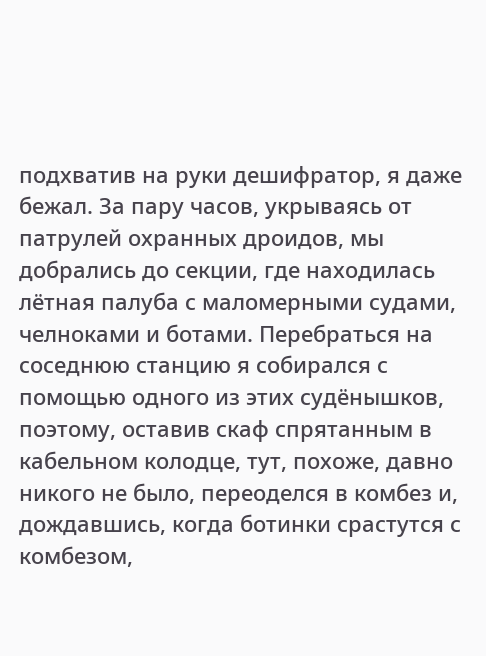подхватив на руки дешифратор, я даже бежал. За пару часов, укрываясь от патрулей охранных дроидов, мы добрались до секции, где находилась лётная палуба с маломерными судами, челноками и ботами. Перебраться на соседнюю станцию я собирался с помощью одного из этих судёнышков, поэтому, оставив скаф спрятанным в кабельном колодце, тут, похоже, давно никого не было, переоделся в комбез и, дождавшись, когда ботинки срастутся с комбезом,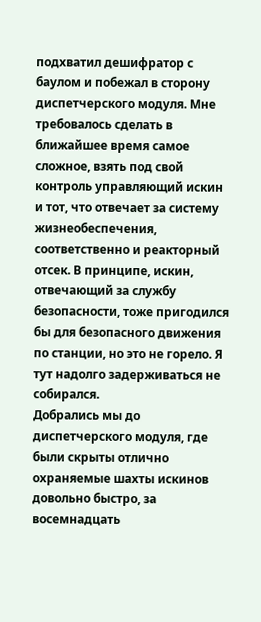подхватил дешифратор с баулом и побежал в сторону диспетчерского модуля. Мне требовалось сделать в ближайшее время самое сложное, взять под свой контроль управляющий искин и тот, что отвечает за систему жизнеобеспечения, соответственно и реакторный отсек. В принципе, искин, отвечающий за службу безопасности, тоже пригодился бы для безопасного движения по станции, но это не горело. Я тут надолго задерживаться не собирался.
Добрались мы до диспетчерского модуля, где были скрыты отлично охраняемые шахты искинов довольно быстро, за восемнадцать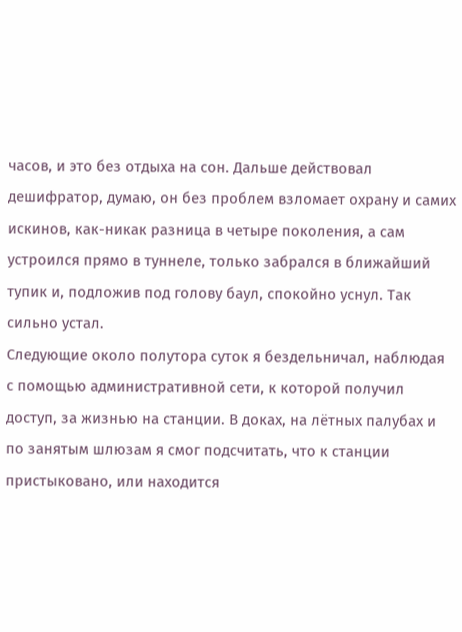часов, и это без отдыха на сон. Дальше действовал дешифратор, думаю, он без проблем взломает охрану и самих искинов, как-никак разница в четыре поколения, а сам устроился прямо в туннеле, только забрался в ближайший тупик и, подложив под голову баул, спокойно уснул. Так сильно устал.
Следующие около полутора суток я бездельничал, наблюдая с помощью административной сети, к которой получил доступ, за жизнью на станции. В доках, на лётных палубах и по занятым шлюзам я смог подсчитать, что к станции пристыковано, или находится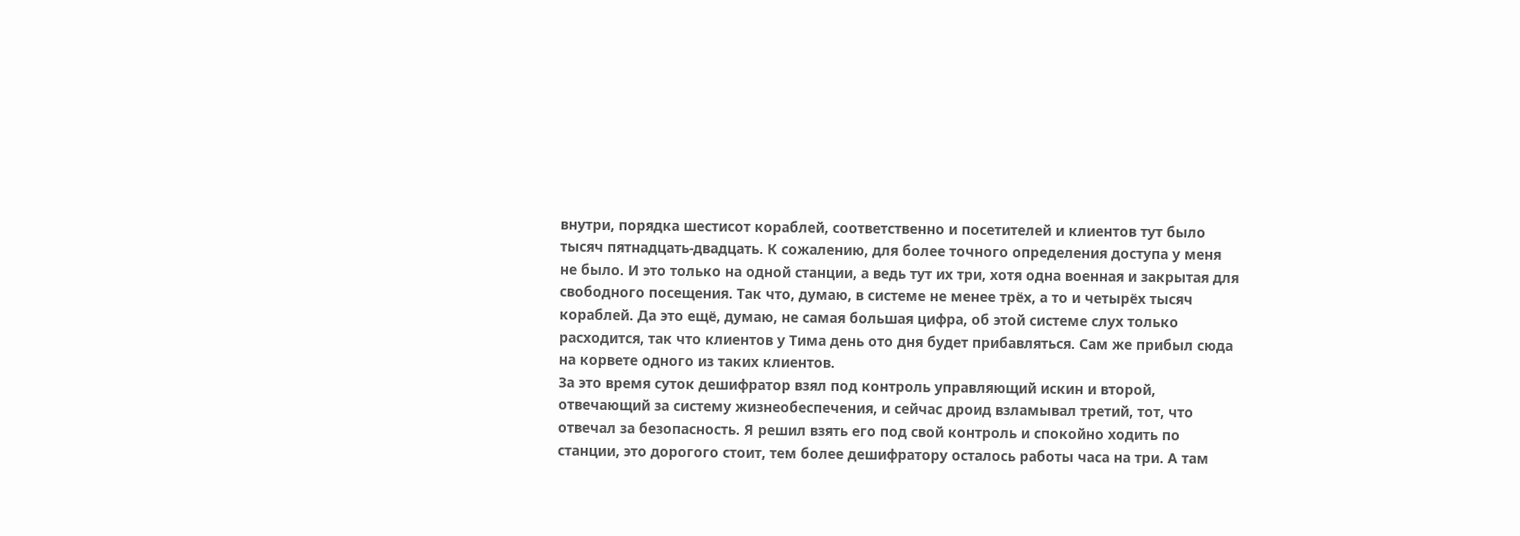внутри, порядка шестисот кораблей, соответственно и посетителей и клиентов тут было тысяч пятнадцать-двадцать. К сожалению, для более точного определения доступа у меня не было. И это только на одной станции, а ведь тут их три, хотя одна военная и закрытая для свободного посещения. Так что, думаю, в системе не менее трёх, а то и четырёх тысяч кораблей. Да это ещё, думаю, не самая большая цифра, об этой системе слух только расходится, так что клиентов у Тима день ото дня будет прибавляться. Сам же прибыл сюда на корвете одного из таких клиентов.
За это время суток дешифратор взял под контроль управляющий искин и второй, отвечающий за систему жизнеобеспечения, и сейчас дроид взламывал третий, тот, что отвечал за безопасность. Я решил взять его под свой контроль и спокойно ходить по станции, это дорогого стоит, тем более дешифратору осталось работы часа на три. А там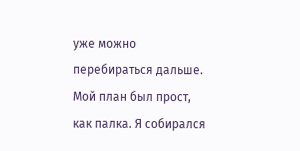уже можно перебираться дальше.
Мой план был прост, как палка. Я собирался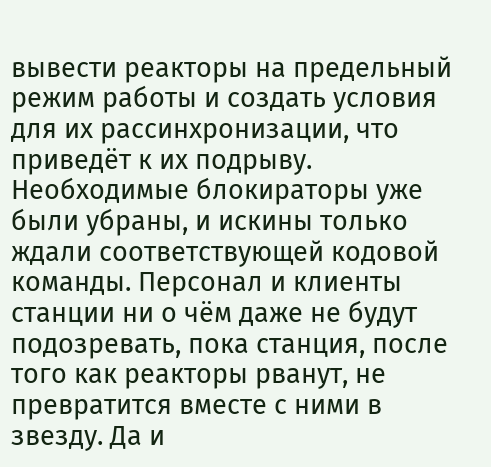вывести реакторы на предельный режим работы и создать условия для их рассинхронизации, что приведёт к их подрыву. Необходимые блокираторы уже были убраны, и искины только ждали соответствующей кодовой команды. Персонал и клиенты станции ни о чём даже не будут подозревать, пока станция, после того как реакторы рванут, не превратится вместе с ними в звезду. Да и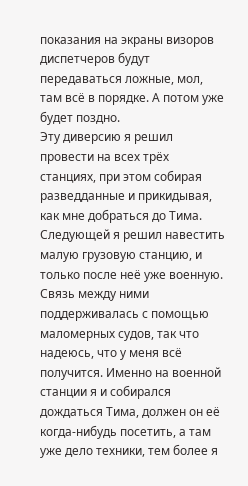показания на экраны визоров диспетчеров будут передаваться ложные, мол, там всё в порядке. А потом уже будет поздно.
Эту диверсию я решил провести на всех трёх станциях, при этом собирая разведданные и прикидывая, как мне добраться до Тима. Следующей я решил навестить малую грузовую станцию, и только после неё уже военную. Связь между ними поддерживалась с помощью маломерных судов, так что надеюсь, что у меня всё получится. Именно на военной станции я и собирался дождаться Тима, должен он её когда-нибудь посетить, а там уже дело техники, тем более я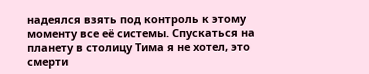надеялся взять под контроль к этому моменту все её системы. Спускаться на планету в столицу Тима я не хотел, это смерти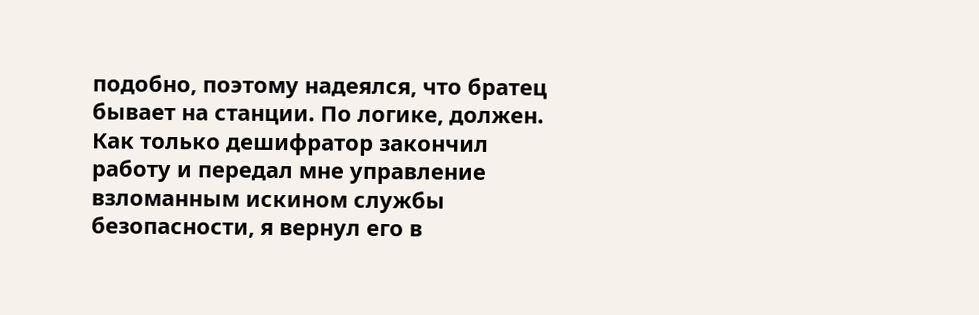подобно, поэтому надеялся, что братец бывает на станции. По логике, должен.
Как только дешифратор закончил работу и передал мне управление взломанным искином службы безопасности, я вернул его в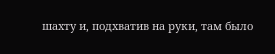шахту и, подхватив на руки, там было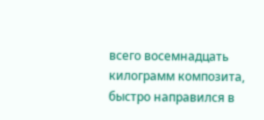всего восемнадцать килограмм композита, быстро направился в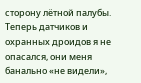сторону лётной палубы. Теперь датчиков и охранных дроидов я не опасался, они меня банально «не видели»,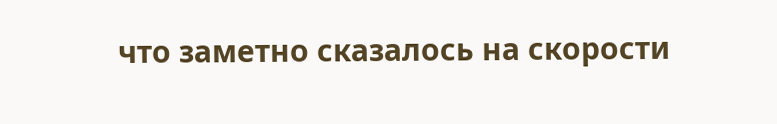что заметно сказалось на скорости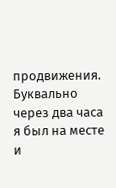продвижения. Буквально через два часа я был на месте и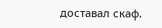доставал скаф.